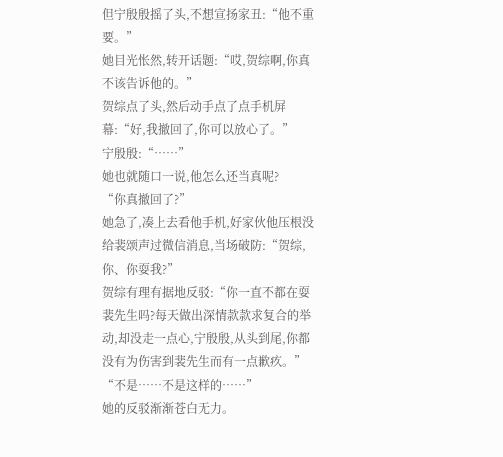但宁殷殷摇了头,不想宣扬家丑:“他不重要。”
她目光怅然,转开话题:“哎,贺综啊,你真不该告诉他的。”
贺综点了头,然后动手点了点手机屏幕:“好,我撤回了,你可以放心了。”
宁殷殷:“……”
她也就随口一说,他怎么还当真呢?
“你真撤回了?”
她急了,凑上去看他手机,好家伙他压根没给裴颂声过微信消息,当场破防:“贺综,你、你耍我?”
贺综有理有据地反驳:“你一直不都在耍裴先生吗?每天做出深情款款求复合的举动,却没走一点心,宁殷殷,从头到尾,你都没有为伤害到裴先生而有一点歉疚。”
“不是……不是这样的……”
她的反驳渐渐苍白无力。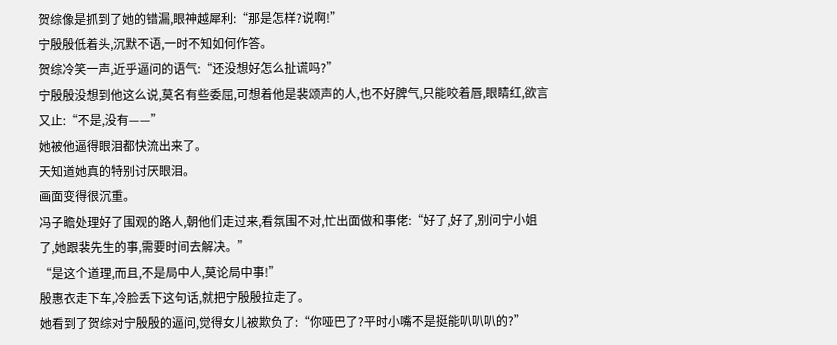贺综像是抓到了她的错漏,眼神越犀利:“那是怎样?说啊!”
宁殷殷低着头,沉默不语,一时不知如何作答。
贺综冷笑一声,近乎逼问的语气:“还没想好怎么扯谎吗?”
宁殷殷没想到他这么说,莫名有些委屈,可想着他是裴颂声的人,也不好脾气,只能咬着唇,眼睛红,欲言又止:“不是,没有——”
她被他逼得眼泪都快流出来了。
天知道她真的特别讨厌眼泪。
画面变得很沉重。
冯子瞻处理好了围观的路人,朝他们走过来,看氛围不对,忙出面做和事佬:“好了,好了,别问宁小姐了,她跟裴先生的事,需要时间去解决。”
“是这个道理,而且,不是局中人,莫论局中事!”
殷惠衣走下车,冷脸丢下这句话,就把宁殷殷拉走了。
她看到了贺综对宁殷殷的逼问,觉得女儿被欺负了:“你哑巴了?平时小嘴不是挺能叭叭叭的?”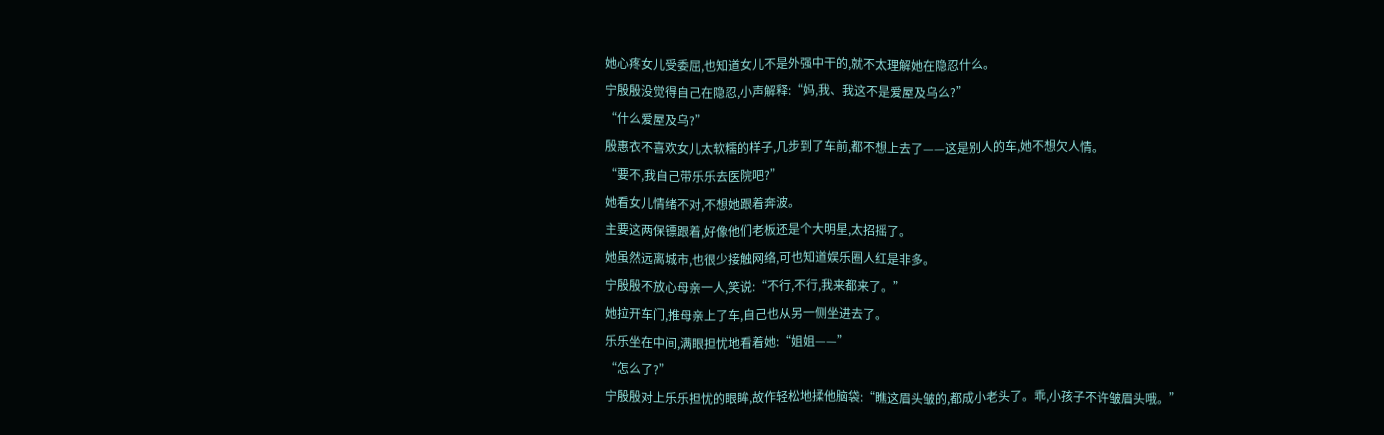她心疼女儿受委屈,也知道女儿不是外强中干的,就不太理解她在隐忍什么。
宁殷殷没觉得自己在隐忍,小声解释:“妈,我、我这不是爱屋及乌么?”
“什么爱屋及乌?”
殷惠衣不喜欢女儿太软糯的样子,几步到了车前,都不想上去了——这是别人的车,她不想欠人情。
“要不,我自己带乐乐去医院吧?”
她看女儿情绪不对,不想她跟着奔波。
主要这两保镖跟着,好像他们老板还是个大明星,太招摇了。
她虽然远离城市,也很少接触网络,可也知道娱乐圈人红是非多。
宁殷殷不放心母亲一人,笑说:“不行,不行,我来都来了。”
她拉开车门,推母亲上了车,自己也从另一侧坐进去了。
乐乐坐在中间,满眼担忧地看着她:“姐姐——”
“怎么了?”
宁殷殷对上乐乐担忧的眼眸,故作轻松地揉他脑袋:“瞧这眉头皱的,都成小老头了。乖,小孩子不许皱眉头哦。”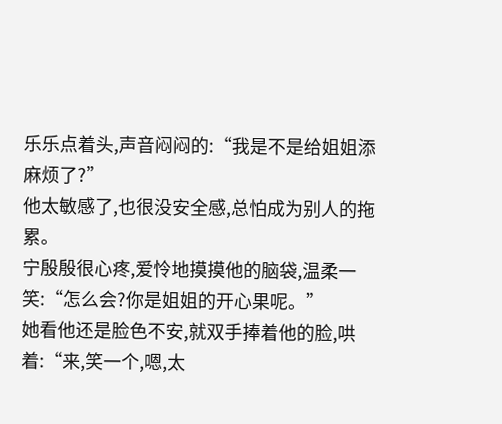乐乐点着头,声音闷闷的:“我是不是给姐姐添麻烦了?”
他太敏感了,也很没安全感,总怕成为别人的拖累。
宁殷殷很心疼,爱怜地摸摸他的脑袋,温柔一笑:“怎么会?你是姐姐的开心果呢。”
她看他还是脸色不安,就双手捧着他的脸,哄着:“来,笑一个,嗯,太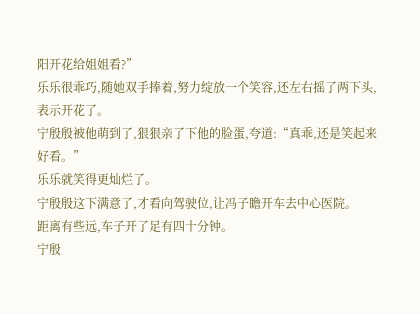阳开花给姐姐看?”
乐乐很乖巧,随她双手捧着,努力绽放一个笑容,还左右摇了两下头,表示开花了。
宁殷殷被他萌到了,狠狠亲了下他的脸蛋,夸道:“真乖,还是笑起来好看。”
乐乐就笑得更灿烂了。
宁殷殷这下满意了,才看向驾驶位,让冯子瞻开车去中心医院。
距离有些远,车子开了足有四十分钟。
宁殷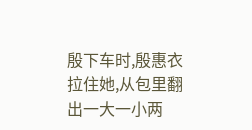殷下车时,殷惠衣拉住她,从包里翻出一大一小两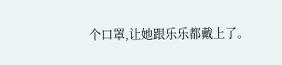个口罩,让她跟乐乐都戴上了。